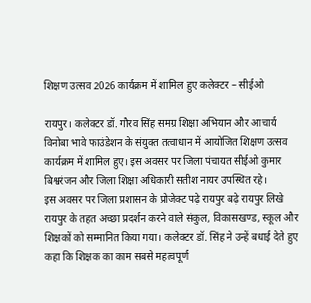शिक्षण उत्सव 2026 कार्यक्रम में शामिल हुए कलेक्टर – सीईओ

रायपुर। कलेक्टर डॉ. गौरव सिंह समग्र शिक्षा अभियान और आचार्य विनोबा भावे फाउंडेशन के संयुक्त तत्वाधान में आयोजित शिक्षण उत्सव कार्यक्रम में शामिल हुए। इस अवसर पर जिला पंचायत सीईओ कुमार बिश्वरंजन और जिला शिक्षा अधिकारी सतीश नायर उपस्थित रहे।
इस अवसर पर जिला प्रशासन के प्रोजेक्ट पढ़े रायपुर बढ़े रायपुर लिखे रायपुर के तहत अच्छा प्रदर्शन करने वाले संकुल, विकासखण्ड, स्कूल और शिक्षकों को सम्मानित किया गया। कलेक्टर डॉ. सिंह ने उन्हें बधाई देते हुए कहा कि शिक्षक का काम सबसे महत्वपूर्ण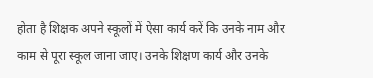होता है शिक्षक अपने स्कूलों में ऐसा कार्य करें कि उनके नाम और काम से पूरा स्कूल जाना जाए। उनके शिक्षण कार्य और उनके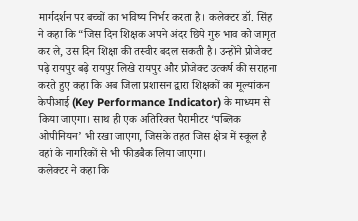मार्गदर्शन पर बच्चों का भविष्य निर्भर करता है। कलेक्टर डॉ. सिंह ने कहा कि “जिस दिन शिक्षक अपने अंदर छिपे गुरु भाव को जागृत कर ले, उस दिन शिक्षा की तस्वीर बदल सकती है। उन्होंने प्रोजेक्ट पढ़े रायपुर बढ़े रायपुर लिखे रायपुर और प्रोजेक्ट उत्कर्ष की सराहना करते हुए कहा कि अब जिला प्रशासन द्वारा शिक्षकों का मूल्यांकन केपीआई (Key Performance Indicator) के माध्यम से किया जाएगा। साथ ही एक अतिरिक्त पैरामीटर ‘पब्लिक ओपीनियन’ भी रखा जाएगा, जिसके तहत जिस क्षेत्र में स्कूल है वहां के नागरिकों से भी फीडबैक लिया जाएगा।
कलेक्टर ने कहा कि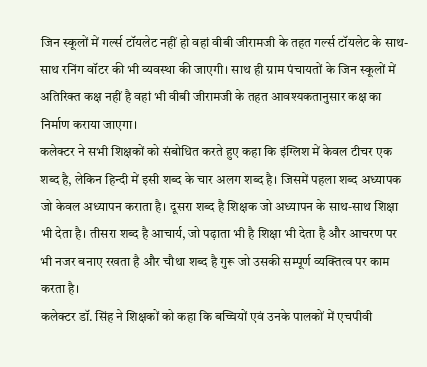जिन स्कूलों में गर्ल्स टॉयलेट नहीं हो वहां वीबी जीरामजी के तहत गर्ल्स टॉयलेट के साथ-साथ रनिंग वॉटर की भी व्यवस्था की जाएगी। साथ ही ग्राम पंचायतों के जिन स्कूलों में अतिरिक्त कक्ष नहीं है वहां भी वीबी जीरामजी के तहत आवश्यकतानुसार कक्ष का निर्माण कराया जाएगा।
कलेक्टर ने सभी शिक्षकों को संबोधित करते हुए कहा कि इंग्लिश में केवल टीचर एक शब्द है, लेकिन हिन्दी में इसी शब्द के चार अलग शब्द है। जिसमें पहला शब्द अध्यापक जो केवल अध्यापन कराता है। दूसरा शब्द है शिक्षक जो अध्यापन के साथ-साथ शिक्षा भी देता है। तीसरा शब्द है आचार्य, जो पढ़ाता भी है शिक्षा भी देता है और आचरण पर भी नजर बनाए रखता है और चौथा शब्द है गुरू जो उसकी सम्पूर्ण व्यक्तित्व पर काम करता है।
कलेक्टर डॉ. सिंह ने शिक्षकों को कहा कि बच्चियों एवं उनके पालकों में एचपीवी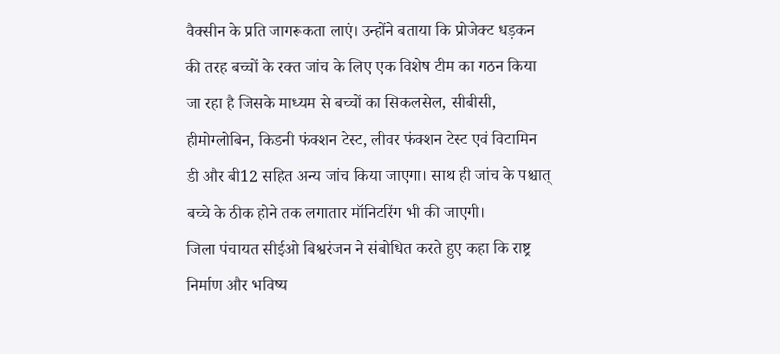वैक्सीन के प्रति जागरूकता लाएं। उन्होंने बताया कि प्रोजेक्ट धड़कन की तरह बच्चों के रक्त जांच के लिए एक विशेष टीम का गठन किया जा रहा है जिसके माध्यम से बच्चों का सिकलसेल, सीबीसी, हीमोग्लोबिन, किडनी फंक्शन टेस्ट, लीवर फंक्शन टेस्ट एवं विटामिन डी और बी12 सहित अन्य जांच किया जाएगा। साथ ही जांच के पश्चात् बच्चे के ठीक होने तक लगातार मॉनिटरिंग भी की जाएगी।
जिला पंचायत सीईओ बिश्वरंजन ने संबोधित करते हुए कहा कि राष्ट्र निर्माण और भविष्य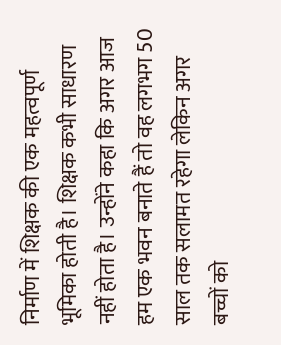निर्माण में शिक्षक की एक महत्वपूर्ण भूमिका होती है। शिक्षक कभी साधारण नहीं होता है। उन्होंने कहा कि अगर आज हम एक भवन बनाते हैं तो वह लगभग 50 साल तक सलामत रहेगा लेकिन अगर बच्चों को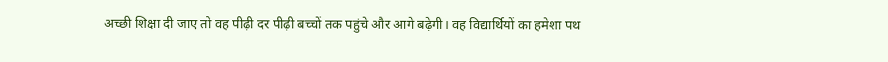अच्छी शिक्षा दी जाए तो वह पीढ़ी दर पीढ़ी बच्चों तक पहुंचे और आगे बढ़ेगी। वह विद्यार्थियों का हमेशा पथ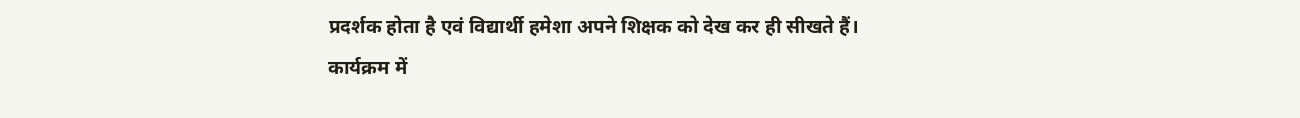प्रदर्शक होता है एवं विद्यार्थी हमेशा अपने शिक्षक को देख कर ही सीखते हैं।
कार्यक्रम में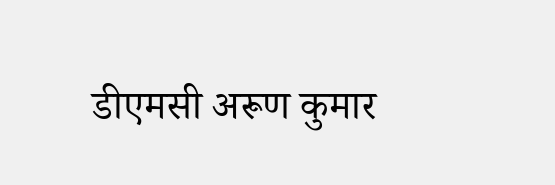डीएमसी अरूण कुमार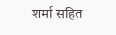शर्मा सहित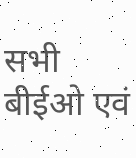सभी बीईओ एवं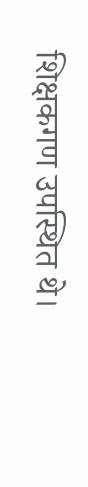शिक्षकगण उपस्थित थे।